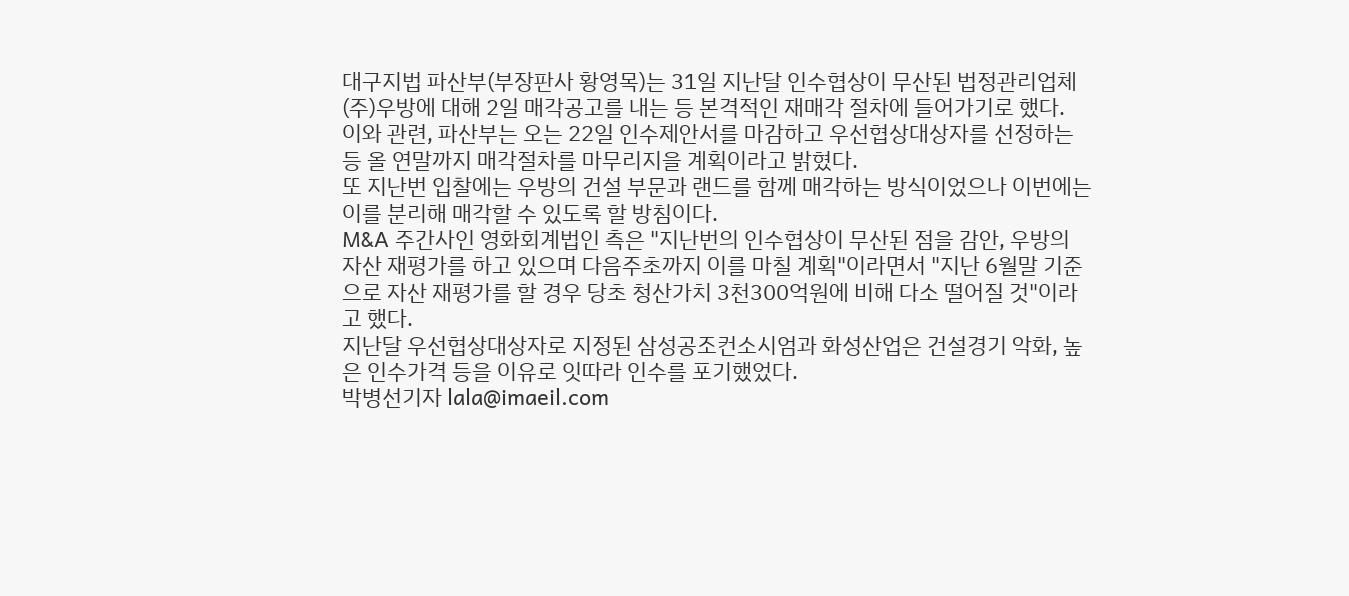대구지법 파산부(부장판사 황영목)는 31일 지난달 인수협상이 무산된 법정관리업체 (주)우방에 대해 2일 매각공고를 내는 등 본격적인 재매각 절차에 들어가기로 했다.
이와 관련, 파산부는 오는 22일 인수제안서를 마감하고 우선협상대상자를 선정하는 등 올 연말까지 매각절차를 마무리지을 계획이라고 밝혔다.
또 지난번 입찰에는 우방의 건설 부문과 랜드를 함께 매각하는 방식이었으나 이번에는 이를 분리해 매각할 수 있도록 할 방침이다.
M&A 주간사인 영화회계법인 측은 "지난번의 인수협상이 무산된 점을 감안, 우방의 자산 재평가를 하고 있으며 다음주초까지 이를 마칠 계획"이라면서 "지난 6월말 기준으로 자산 재평가를 할 경우 당초 청산가치 3천300억원에 비해 다소 떨어질 것"이라고 했다.
지난달 우선협상대상자로 지정된 삼성공조컨소시엄과 화성산업은 건설경기 악화, 높은 인수가격 등을 이유로 잇따라 인수를 포기했었다.
박병선기자 lala@imaeil.com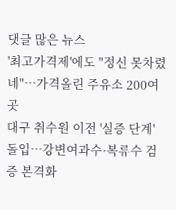댓글 많은 뉴스
'최고가격제'에도 "정신 못차렸네"…가격올린 주유소 200여곳
대구 취수원 이전 '실증 단계' 돌입…강변여과수·복류수 검증 본격화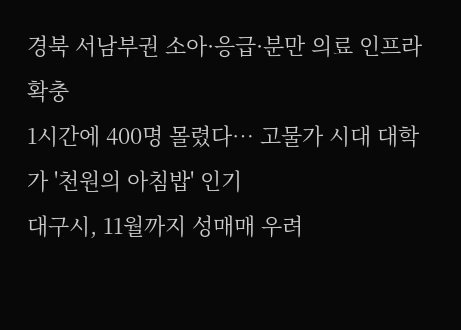경북 서남부권 소아·응급·분만 의료 인프라 확충
1시간에 400명 몰렸다… 고물가 시대 대학가 '천원의 아침밥' 인기
대구시, 11월까지 성매매 우려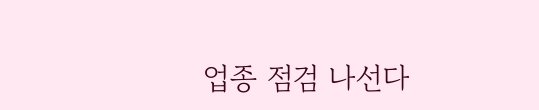업종 점검 나선다